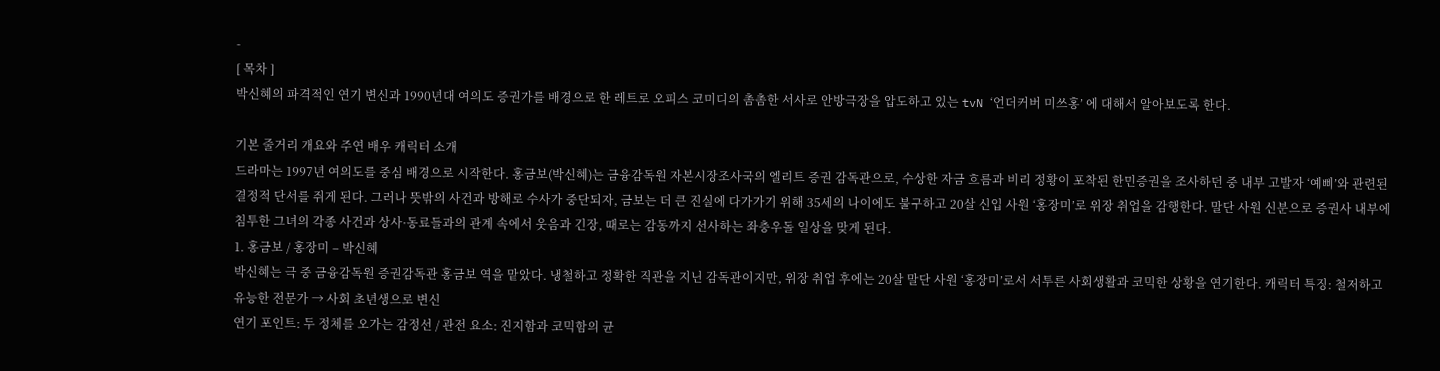-
[ 목차 ]
박신혜의 파격적인 연기 변신과 1990년대 여의도 증권가를 배경으로 한 레트로 오피스 코미디의 촘촘한 서사로 안방극장을 압도하고 있는 tvN ‘언더커버 미쓰홍’ 에 대해서 알아보도록 한다.

기본 줄거리 개요와 주연 배우 캐릭터 소개
드라마는 1997년 여의도를 중심 배경으로 시작한다. 홍금보(박신혜)는 금융감독원 자본시장조사국의 엘리트 증권 감독관으로, 수상한 자금 흐름과 비리 정황이 포착된 한민증권을 조사하던 중 내부 고발자 ‘예삐’와 관련된 결정적 단서를 쥐게 된다. 그러나 뜻밖의 사건과 방해로 수사가 중단되자, 금보는 더 큰 진실에 다가가기 위해 35세의 나이에도 불구하고 20살 신입 사원 ‘홍장미’로 위장 취업을 감행한다. 말단 사원 신분으로 증권사 내부에 침투한 그녀의 각종 사건과 상사·동료들과의 관계 속에서 웃음과 긴장, 때로는 감동까지 선사하는 좌충우돌 일상을 맞게 된다.
1. 홍금보 / 홍장미 – 박신혜
박신혜는 극 중 금융감독원 증권감독관 홍금보 역을 맡았다. 냉철하고 정확한 직관을 지닌 감독관이지만, 위장 취업 후에는 20살 말단 사원 ‘홍장미’로서 서투른 사회생활과 코믹한 상황을 연기한다. 캐릭터 특징: 철저하고 유능한 전문가 → 사회 초년생으로 변신
연기 포인트: 두 정체를 오가는 감정선 / 관전 요소: 진지함과 코믹함의 균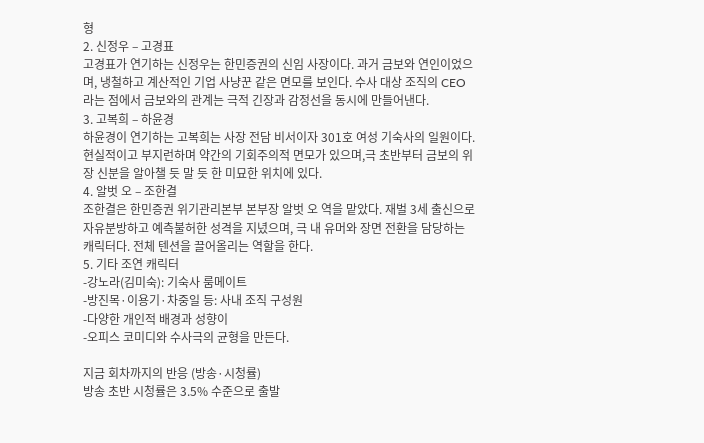형
2. 신정우 – 고경표
고경표가 연기하는 신정우는 한민증권의 신임 사장이다. 과거 금보와 연인이었으며, 냉철하고 계산적인 기업 사냥꾼 같은 면모를 보인다. 수사 대상 조직의 CEO라는 점에서 금보와의 관계는 극적 긴장과 감정선을 동시에 만들어낸다.
3. 고복희 – 하윤경
하윤경이 연기하는 고복희는 사장 전담 비서이자 301호 여성 기숙사의 일원이다. 현실적이고 부지런하며 약간의 기회주의적 면모가 있으며,극 초반부터 금보의 위장 신분을 알아챌 듯 말 듯 한 미묘한 위치에 있다.
4. 알벗 오 – 조한결
조한결은 한민증권 위기관리본부 본부장 알벗 오 역을 맡았다. 재벌 3세 출신으로 자유분방하고 예측불허한 성격을 지녔으며, 극 내 유머와 장면 전환을 담당하는 캐릭터다. 전체 텐션을 끌어올리는 역할을 한다.
5. 기타 조연 캐릭터
-강노라(김미숙): 기숙사 룸메이트
-방진목·이용기·차중일 등: 사내 조직 구성원
-다양한 개인적 배경과 성향이
-오피스 코미디와 수사극의 균형을 만든다.

지금 회차까지의 반응 (방송·시청률)
방송 초반 시청률은 3.5% 수준으로 출발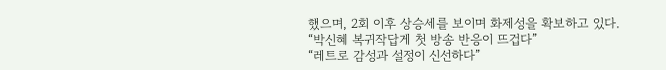했으며, 2회 이후 상승세를 보이며 화제성을 확보하고 있다.
“박신혜 복귀작답게 첫 방송 반응이 뜨겁다”
“레트로 감성과 설정이 신선하다”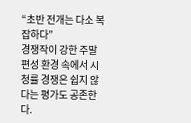“초반 전개는 다소 복잡하다”
경쟁작이 강한 주말 편성 환경 속에서 시청률 경쟁은 쉽지 않다는 평가도 공존한다.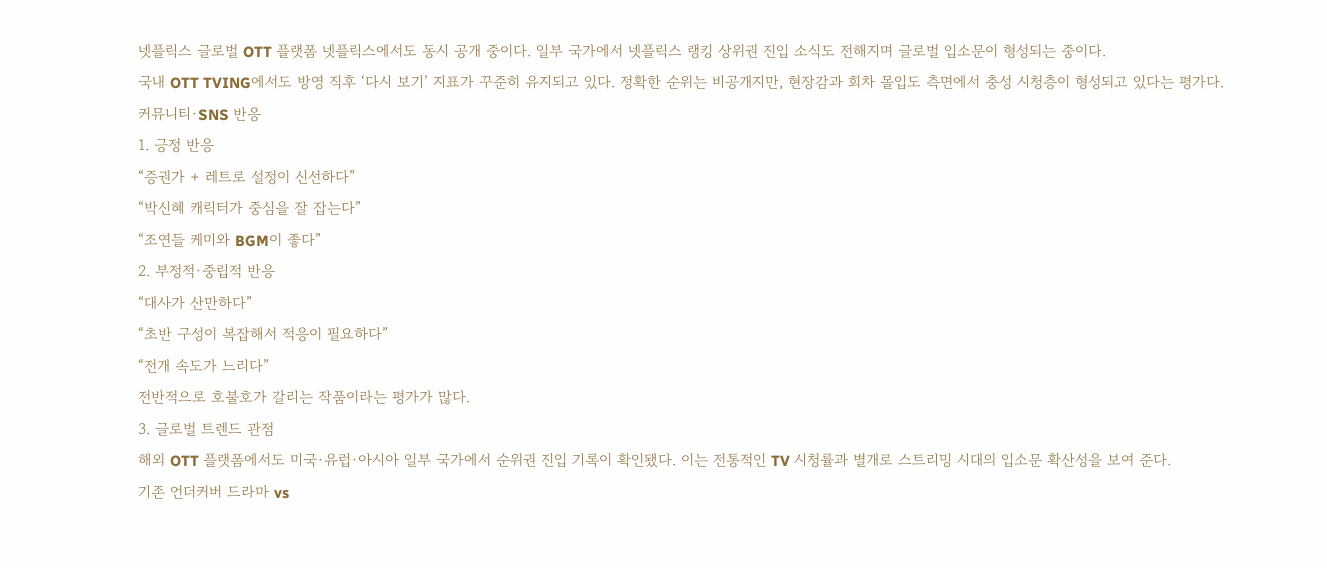넷플릭스 글로벌 OTT 플랫폼 넷플릭스에서도 동시 공개 중이다. 일부 국가에서 넷플릭스 랭킹 상위권 진입 소식도 전해지며 글로벌 입소문이 형성되는 중이다.
국내 OTT TVING에서도 방영 직후 ‘다시 보기’ 지표가 꾸준히 유지되고 있다. 정확한 순위는 비공개지만, 현장감과 회차 몰입도 측면에서 충성 시청층이 형성되고 있다는 평가다.
커뮤니티·SNS 반응
1. 긍정 반응
“증권가 + 레트로 설정이 신선하다”
“박신혜 캐릭터가 중심을 잘 잡는다”
“조연들 케미와 BGM이 좋다”
2. 부정적·중립적 반응
“대사가 산만하다”
“초반 구성이 복잡해서 적응이 필요하다”
“전개 속도가 느리다”
전반적으로 호불호가 갈리는 작품이라는 평가가 많다.
3. 글로벌 트렌드 관점
해외 OTT 플랫폼에서도 미국·유럽·아시아 일부 국가에서 순위권 진입 기록이 확인됐다. 이는 전통적인 TV 시청률과 별개로 스트리밍 시대의 입소문 확산성을 보여 준다.
기존 언더커버 드라마 vs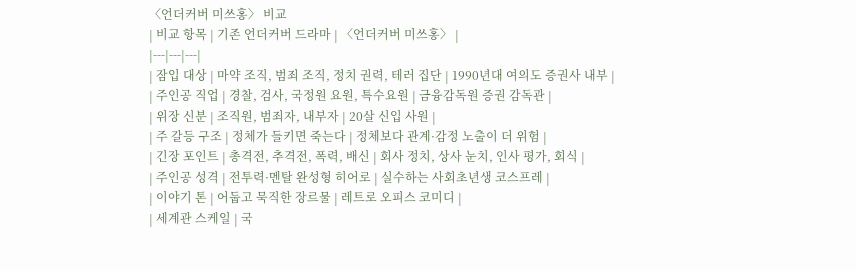〈언더커버 미쓰홍〉 비교
| 비교 항목 | 기존 언더커버 드라마 | 〈언더커버 미쓰홍〉 |
|---|---|---|
| 잠입 대상 | 마약 조직, 범죄 조직, 정치 권력, 테러 집단 | 1990년대 여의도 증권사 내부 |
| 주인공 직업 | 경찰, 검사, 국정원 요원, 특수요원 | 금융감독원 증권 감독관 |
| 위장 신분 | 조직원, 범죄자, 내부자 | 20살 신입 사원 |
| 주 갈등 구조 | 정체가 들키면 죽는다 | 정체보다 관계·감정 노출이 더 위험 |
| 긴장 포인트 | 총격전, 추격전, 폭력, 배신 | 회사 정치, 상사 눈치, 인사 평가, 회식 |
| 주인공 성격 | 전투력·멘탈 완성형 히어로 | 실수하는 사회초년생 코스프레 |
| 이야기 톤 | 어둡고 묵직한 장르물 | 레트로 오피스 코미디 |
| 세계관 스케일 | 국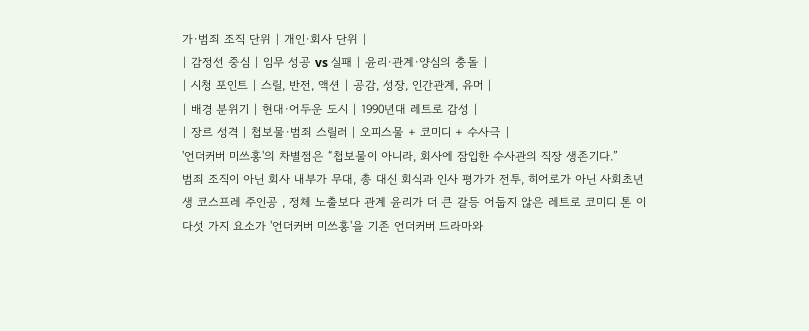가·범죄 조직 단위 | 개인·회사 단위 |
| 감정선 중심 | 임무 성공 vs 실패 | 윤리·관계·양심의 충돌 |
| 시청 포인트 | 스릴, 반전, 액션 | 공감, 성장, 인간관계, 유머 |
| 배경 분위기 | 현대·어두운 도시 | 1990년대 레트로 감성 |
| 장르 성격 | 첩보물·범죄 스릴러 | 오피스물 + 코미디 + 수사극 |
'언더커버 미쓰홍'의 차별점은 “첩보물이 아니라, 회사에 잠입한 수사관의 직장 생존기다.”
범죄 조직이 아닌 회사 내부가 무대, 총 대신 회식과 인사 평가가 전투, 히어로가 아닌 사회초년생 코스프레 주인공 , 정체 노출보다 관계 윤리가 더 큰 갈등 어둡지 않은 레트로 코미디 톤 이 다섯 가지 요소가 '언더커버 미쓰홍'을 기존 언더커버 드라마와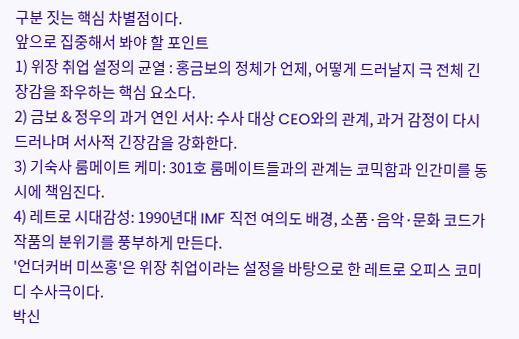구분 짓는 핵심 차별점이다.
앞으로 집중해서 봐야 할 포인트
1) 위장 취업 설정의 균열 : 홍금보의 정체가 언제, 어떻게 드러날지 극 전체 긴장감을 좌우하는 핵심 요소다.
2) 금보 & 정우의 과거 연인 서사: 수사 대상 CEO와의 관계, 과거 감정이 다시 드러나며 서사적 긴장감을 강화한다.
3) 기숙사 룸메이트 케미: 301호 룸메이트들과의 관계는 코믹함과 인간미를 동시에 책임진다.
4) 레트로 시대감성: 1990년대 IMF 직전 여의도 배경, 소품·음악·문화 코드가 작품의 분위기를 풍부하게 만든다.
'언더커버 미쓰홍'은 위장 취업이라는 설정을 바탕으로 한 레트로 오피스 코미디 수사극이다.
박신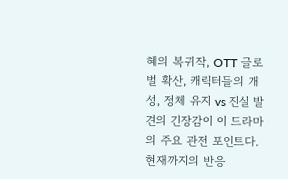혜의 복귀작, OTT 글로벌 확산, 캐릭터들의 개성, 정체 유지 vs 진실 발견의 긴장감이 이 드라마의 주요 관전 포인트다.
현재까지의 반응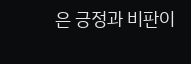은 긍정과 비판이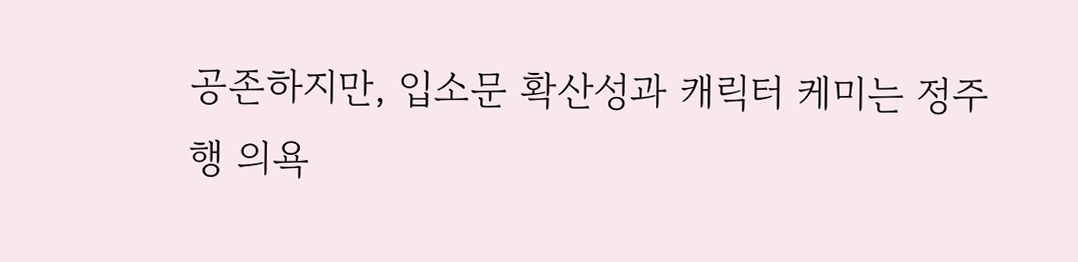공존하지만, 입소문 확산성과 캐릭터 케미는 정주행 의욕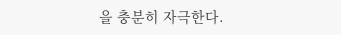을 충분히 자극한다.